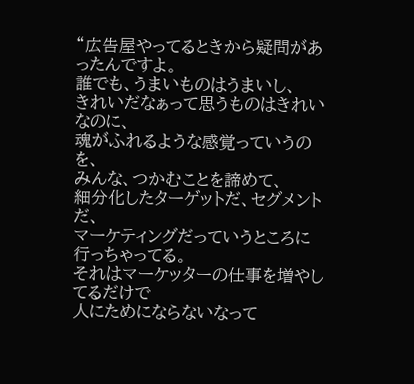“広告屋やってるときから疑問があったんですよ。
誰でも、うまいものはうまいし、
きれいだなぁって思うものはきれいなのに、
魂がふれるような感覚っていうのを、
みんな、つかむことを諦めて、
細分化したターゲットだ、セグメントだ、
マーケティングだっていうところに
行っちゃってる。
それはマーケッターの仕事を増やしてるだけで
人にためにならないなって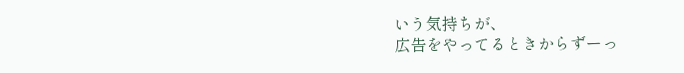いう気持ちが、
広告をやってるときからずーっ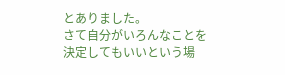とありました。
さて自分がいろんなことを
決定してもいいという場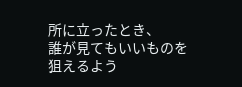所に立ったとき、
誰が見てもいいものを狙えるよう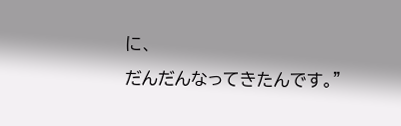に、
だんだんなってきたんです。”